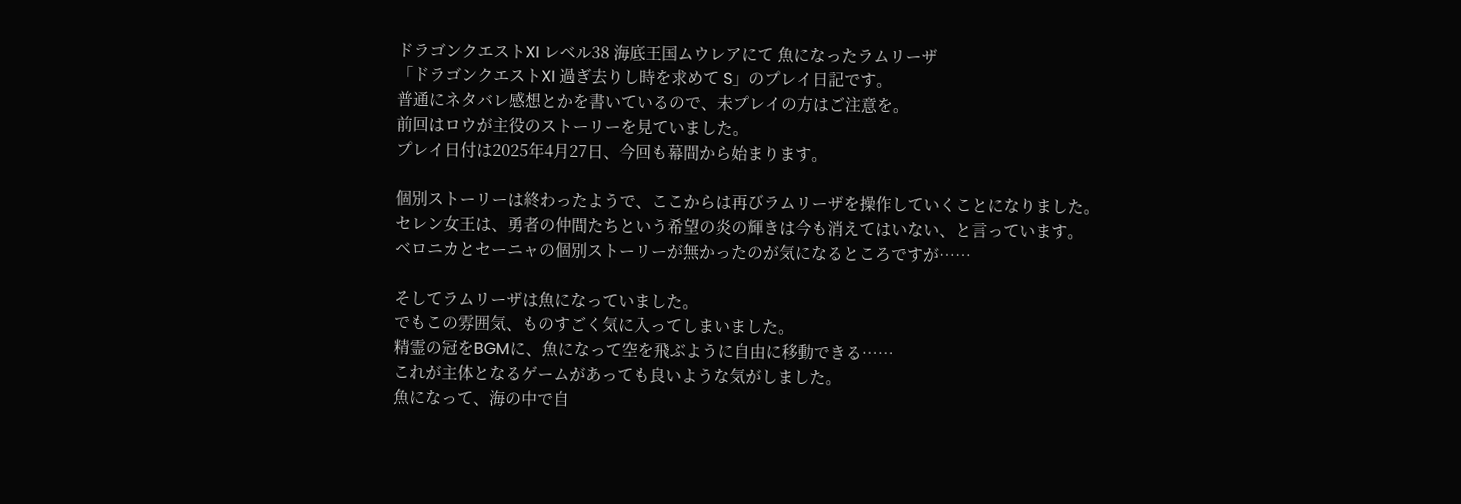ドラゴンクエストXI レベル38 海底王国ムウレアにて 魚になったラムリーザ
「ドラゴンクエストXI 過ぎ去りし時を求めて S」のプレイ日記です。
普通にネタバレ感想とかを書いているので、未プレイの方はご注意を。
前回はロウが主役のストーリーを見ていました。
プレイ日付は2025年4月27日、今回も幕間から始まります。

個別ストーリーは終わったようで、ここからは再びラムリーザを操作していくことになりました。
セレン女王は、勇者の仲間たちという希望の炎の輝きは今も消えてはいない、と言っています。
ベロニカとセーニャの個別ストーリーが無かったのが気になるところですが……

そしてラムリーザは魚になっていました。
でもこの雰囲気、ものすごく気に入ってしまいました。
精霊の冠をBGMに、魚になって空を飛ぶように自由に移動できる……
これが主体となるゲームがあっても良いような気がしました。
魚になって、海の中で自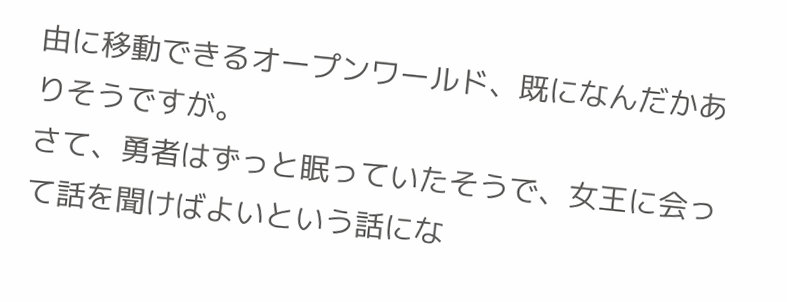由に移動できるオープンワールド、既になんだかありそうですが。
さて、勇者はずっと眠っていたそうで、女王に会って話を聞けばよいという話にな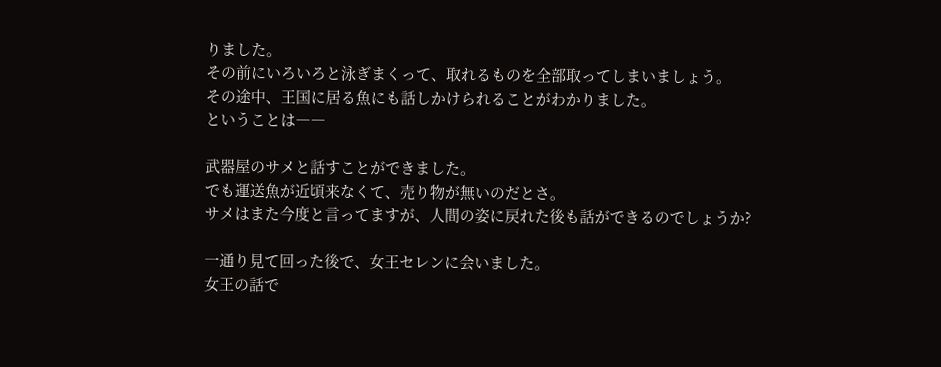りました。
その前にいろいろと泳ぎまくって、取れるものを全部取ってしまいましょう。
その途中、王国に居る魚にも話しかけられることがわかりました。
ということは――

武器屋のサメと話すことができました。
でも運送魚が近頃来なくて、売り物が無いのだとさ。
サメはまた今度と言ってますが、人間の姿に戻れた後も話ができるのでしょうか?

一通り見て回った後で、女王セレンに会いました。
女王の話で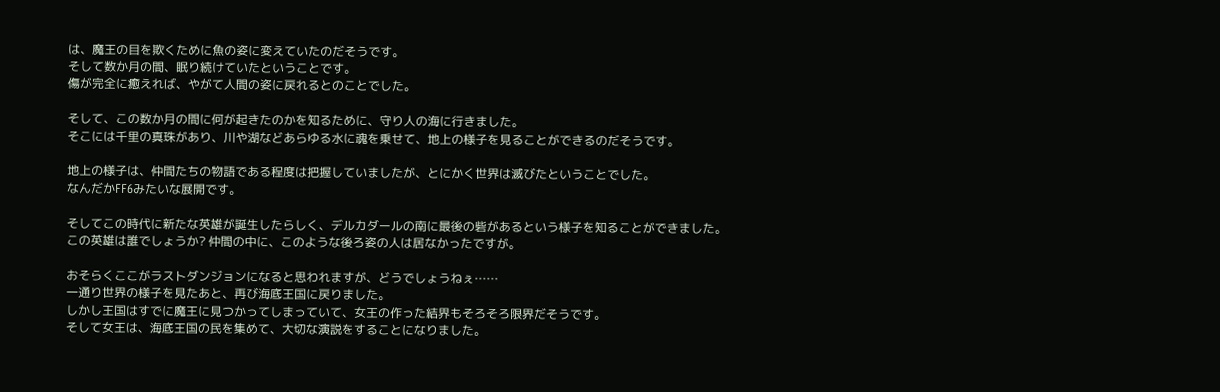は、魔王の目を欺くために魚の姿に変えていたのだそうです。
そして数か月の間、眠り続けていたということです。
傷が完全に癒えれば、やがて人間の姿に戻れるとのことでした。

そして、この数か月の間に何が起きたのかを知るために、守り人の海に行きました。
そこには千里の真珠があり、川や湖などあらゆる水に魂を乗せて、地上の様子を見ることができるのだそうです。

地上の様子は、仲間たちの物語である程度は把握していましたが、とにかく世界は滅びたということでした。
なんだかFF6みたいな展開です。

そしてこの時代に新たな英雄が誕生したらしく、デルカダールの南に最後の砦があるという様子を知ることができました。
この英雄は誰でしょうか? 仲間の中に、このような後ろ姿の人は居なかったですが。

おそらくここがラストダンジョンになると思われますが、どうでしょうねぇ……
一通り世界の様子を見たあと、再び海底王国に戻りました。
しかし王国はすでに魔王に見つかってしまっていて、女王の作った結界もそろそろ限界だそうです。
そして女王は、海底王国の民を集めて、大切な演説をすることになりました。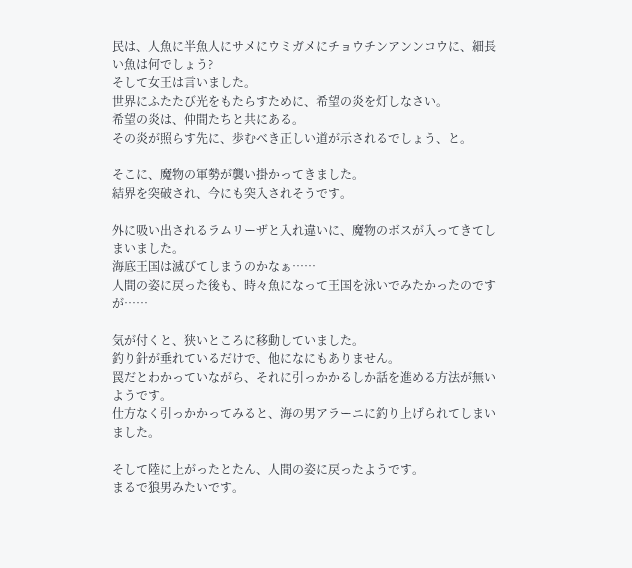民は、人魚に半魚人にサメにウミガメにチョウチンアンンコウに、細長い魚は何でしょう?
そして女王は言いました。
世界にふたたび光をもたらすために、希望の炎を灯しなさい。
希望の炎は、仲間たちと共にある。
その炎が照らす先に、歩むべき正しい道が示されるでしょう、と。

そこに、魔物の軍勢が襲い掛かってきました。
結界を突破され、今にも突入されそうです。

外に吸い出されるラムリーザと入れ違いに、魔物のボスが入ってきてしまいました。
海底王国は滅びてしまうのかなぁ……
人間の姿に戻った後も、時々魚になって王国を泳いでみたかったのですが……

気が付くと、狭いところに移動していました。
釣り針が垂れているだけで、他になにもありません。
罠だとわかっていながら、それに引っかかるしか話を進める方法が無いようです。
仕方なく引っかかってみると、海の男アラーニに釣り上げられてしまいました。

そして陸に上がったとたん、人間の姿に戻ったようです。
まるで狼男みたいです。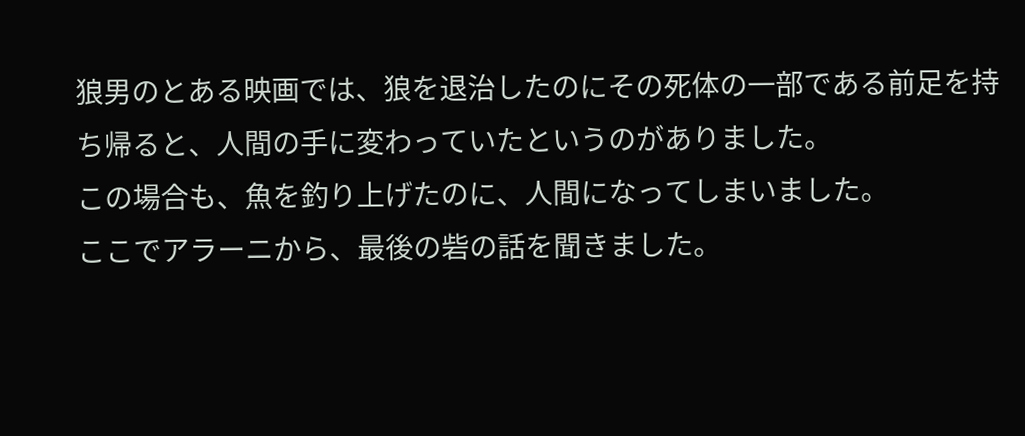狼男のとある映画では、狼を退治したのにその死体の一部である前足を持ち帰ると、人間の手に変わっていたというのがありました。
この場合も、魚を釣り上げたのに、人間になってしまいました。
ここでアラーニから、最後の砦の話を聞きました。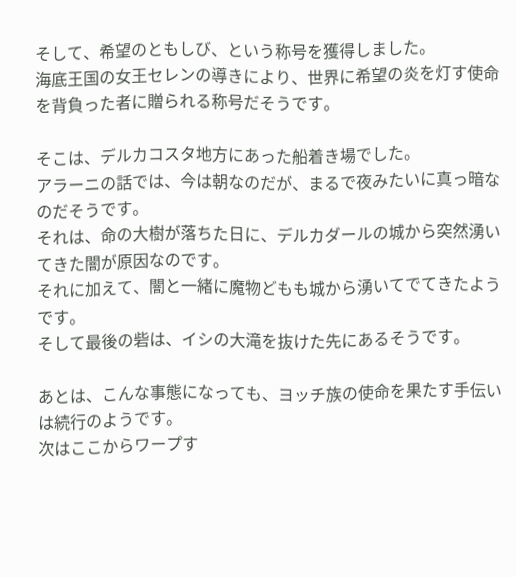そして、希望のともしび、という称号を獲得しました。
海底王国の女王セレンの導きにより、世界に希望の炎を灯す使命を背負った者に贈られる称号だそうです。

そこは、デルカコスタ地方にあった船着き場でした。
アラーニの話では、今は朝なのだが、まるで夜みたいに真っ暗なのだそうです。
それは、命の大樹が落ちた日に、デルカダールの城から突然湧いてきた闇が原因なのです。
それに加えて、闇と一緒に魔物どもも城から湧いてでてきたようです。
そして最後の砦は、イシの大滝を抜けた先にあるそうです。

あとは、こんな事態になっても、ヨッチ族の使命を果たす手伝いは続行のようです。
次はここからワープす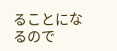ることになるので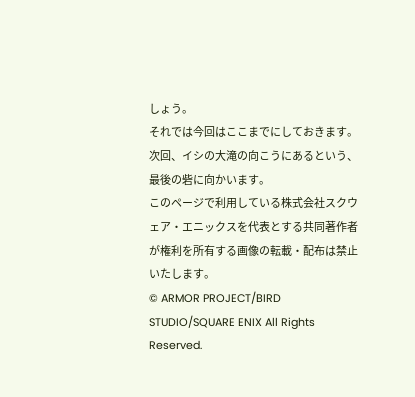しょう。
それでは今回はここまでにしておきます。
次回、イシの大滝の向こうにあるという、最後の砦に向かいます。
このページで利用している株式会社スクウェア・エニックスを代表とする共同著作者が権利を所有する画像の転載・配布は禁止いたします。
© ARMOR PROJECT/BIRD STUDIO/SQUARE ENIX All Rights Reserved.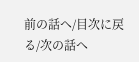前の話へ/目次に戻る/次の話へ